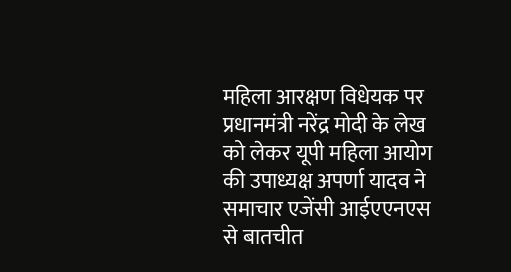महिला आरक्षण विधेयक पर प्रधानमंत्री नरेंद्र मोदी के लेख को लेकर यूपी महिला आयोग की उपाध्यक्ष अपर्णा यादव ने समाचार एजेंसी आईएएनएस से बातचीत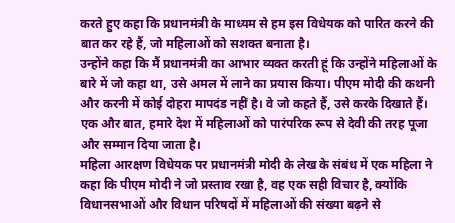करते हुए कहा कि प्रधानमंत्री के माध्यम से हम इस विधेयक को पारित करने की बात कर रहे हैं, जो महिलाओं को सशक्त बनाता है।
उन्होंने कहा कि मैं प्रधानमंत्री का आभार व्यक्त करती हूं कि उन्होंने महिलाओं के बारे में जो कहा था, उसे अमल में लाने का प्रयास किया। पीएम मोदी की कथनी और करनी में कोई दोहरा मापदंड नहीं है। वे जो कहते हैं, उसे करके दिखाते हैं। एक और बात, हमारे देश में महिलाओं को पारंपरिक रूप से देवी की तरह पूजा और सम्मान दिया जाता है।
महिला आरक्षण विधेयक पर प्रधानमंत्री मोदी के लेख के संबंध में एक महिला ने कहा कि पीएम मोदी ने जो प्रस्ताव रखा है, वह एक सही विचार है, क्योंकि विधानसभाओं और विधान परिषदों में महिलाओं की संख्या बढ़ने से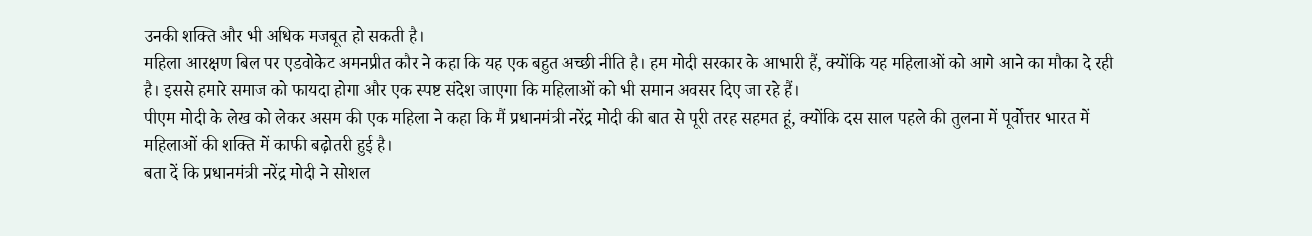उनकी शक्ति और भी अधिक मजबूत हो सकती है।
महिला आरक्षण बिल पर एडवोकेट अमनप्रीत कौर ने कहा कि यह एक बहुत अच्छी नीति है। हम मोदी सरकार के आभारी हैं, क्योंकि यह महिलाओं को आगे आने का मौका दे रही है। इससे हमारे समाज को फायदा होगा और एक स्पष्ट संदेश जाएगा कि महिलाओं को भी समान अवसर दिए जा रहे हैं।
पीएम मोदी के लेख को लेकर असम की एक महिला ने कहा कि मैं प्रधानमंत्री नरेंद्र मोदी की बात से पूरी तरह सहमत हूं, क्योंकि दस साल पहले की तुलना में पूर्वोत्तर भारत में महिलाओं की शक्ति में काफी बढ़ोतरी हुई है।
बता दें कि प्रधानमंत्री नरेंद्र मोदी ने सोशल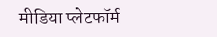मीडिया प्लेटफॉर्म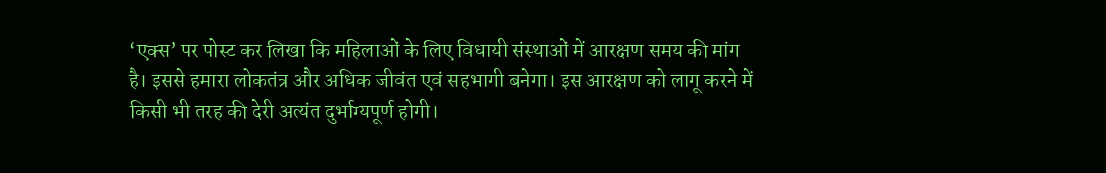‘एक्स’ पर पोस्ट कर लिखा कि महिलाओं के लिए विधायी संस्थाओं में आरक्षण समय की मांग है। इससे हमारा लोकतंत्र और अधिक जीवंत एवं सहभागी बनेगा। इस आरक्षण को लागू करने में किसी भी तरह की देरी अत्यंत दुर्भाग्यपूर्ण होगी।